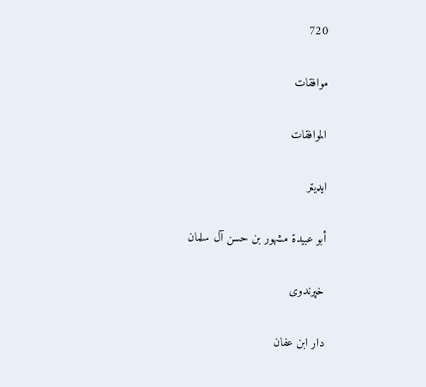720

موافقات

الموافقات

ایډیټر

أبو عبيدة مشهور بن حسن آل سلمان

خپرندوی

دار ابن عفان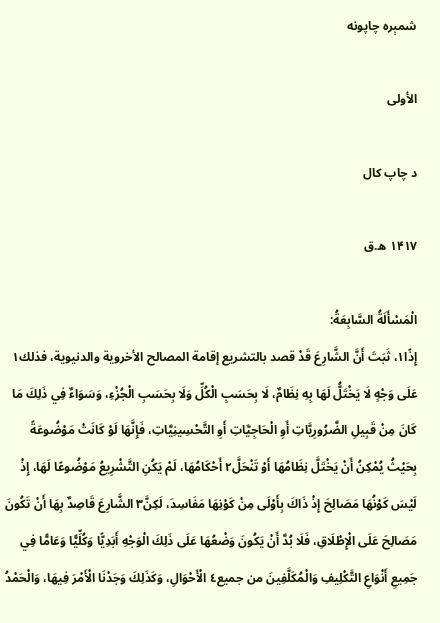شمېره چاپونه

الأولى

د چاپ کال

۱۴۱۷ ه.ق

الْمَسْأَلَةُ السَّابِعَةُ:
إِذًا١، ثَبَتَ أَنَّ الشَّارِعَ قَدْ قصد بالتشريع إقامة المصالح الأخروية والدنيوية، فذلك١ عَلَى وَجْهٍ لَا يَخْتَلُّ لَهَا بِهِ نِظَامٌ، لَا بِحَسَبِ الْكُلِّ وَلَا بِحَسَبِ الْجُزْءِ، وَسَوَاءٌ فِي ذَلِكَ مَا كَانَ مِنْ قَبِيلِ الضَّرُورِيَّاتِ أَوِ الْحَاجِيَّاتِ أَوِ التَّحْسِينِيَّاتِ، فَإِنَّهَا لَوْ كَانَتْ مَوْضُوعَةً بِحَيْثُ يُمْكِنُ أَنْ يَخْتَلَّ نِظَامُهَا أَوْ تَنْحَلَّ٢ أَحْكَامُهَا، لَمْ يَكُنِ التَّشْرِيعُ مَوْضُوعًا لَهَا، إِذْ لَيْسَ كَوْنُهَا مَصَالِحَ إِذْ ذَاكَ بِأَوْلَى مِنْ كَوْنِهَا مَفَاسِدَ، لَكِنَّ٣ الشَّارِعَ قَاصِدٌ بِهَا أَنْ تَكُونَ مَصَالِحَ عَلَى الْإِطْلَاقِ، فَلَا بُدَّ أَنْ يَكُونَ وَضْعُهَا عَلَى ذَلِكَ الْوَجْهِ أَبَدِيًّا وَكُلِّيًّا وَعَامًّا فِي جَمِيعِ أَنْوَاعِ التَّكْلِيفِ وَالْمُكَلَّفِينَ من جميع٤ الْأَحْوَالِ، وَكَذَلِكَ وَجَدْنَا الْأَمْرَ فِيهَا، وَالْحَمْدُ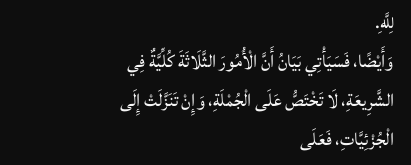لِلَّهِ.
وَأَيْضًا، فَسَيَأْتِي بَيَانُ أَنَّ الْأُمُورَ الثَّلَاثَةَ كُلِّيَّةٌ فِي الشَّرِيعَةِ، لَا تَخْتَصُّ عَلَى الْجُمْلَةِ، وَإِنْ تَنَزَّلَتْ إِلَى الْجُزْئِيَّاتِ، فَعَلَى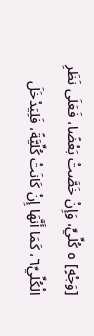[وَجْهٍ] ٥ كُلِّيٍّ، وَإِنْ خَصَّتْ بَعْضًا، فَعَلَى نَظَرِ الْكُلِّيِّ٦، كَمَا أَنَّهَا إِنْ كَانَتْ كُلِّيَّةً، فَلِيَدْخَلَ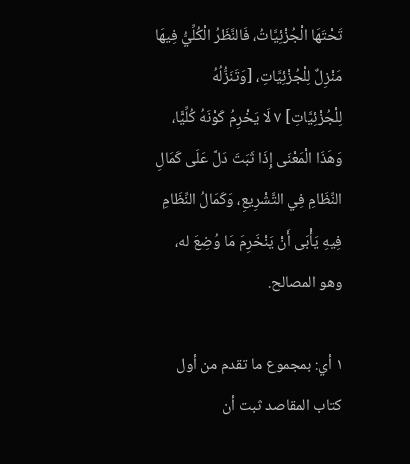تَحْتَهَا الْجُزْئِيَّاتُ، فَالنَّظَرُ الْكُلِّيُّ فِيهَا مَنْزِلٌ لِلْجُزْئِيَّاتِ، [وَتَنَزُّلُهُ لِلْجُزْئِيَّاتِ] ٧ لَا يَخْرِمُ كَوْنَهُ كُلِّيًّا، وَهَذَا الْمَعْنَى إِذَا ثَبَتَ دَلَّ عَلَى كَمَالِ النِّظَامِ فِي التَّشْرِيعِ، وَكَمَالُ النِّظَامِ فِيهِ يَأْبَى أَنْ يَنْخَرِمَ مَا وُضِعَ له، وهو المصالح.

١ أي: بمجموع ما تقدم من أول كتاب المقاصد ثبت أن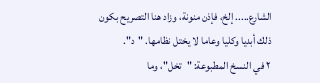الشارع..... إلخ، فإذن منونة، وزاد هنا التصريح بكون ذلك أبديا وكليا وعاما لا يختل نظامها. "د".
٢ في النسخ المطبوعة: "تخل"، وما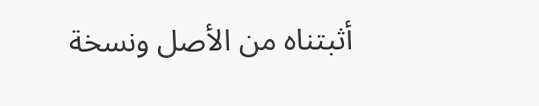أثبتناه من الأصل ونسخة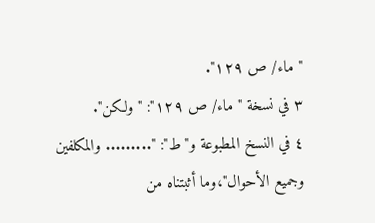"ماء/ ص ١٢٩".
٣ في نسخة "ماء/ ص ١٢٩": "ولكن".
٤ في النسخ المطبوعة و"ط": "......... والمكلفين وجميع الأحوال"،وما أثبتناه من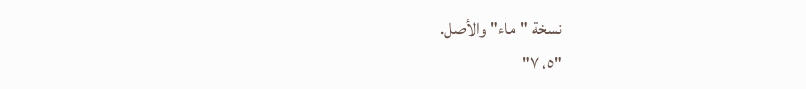نسخة "ماء"والأصل.
"٥، ٧"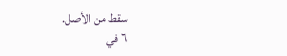سقط من الأصل.
٦ في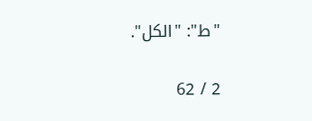"ط": "الكل".

2 / 62